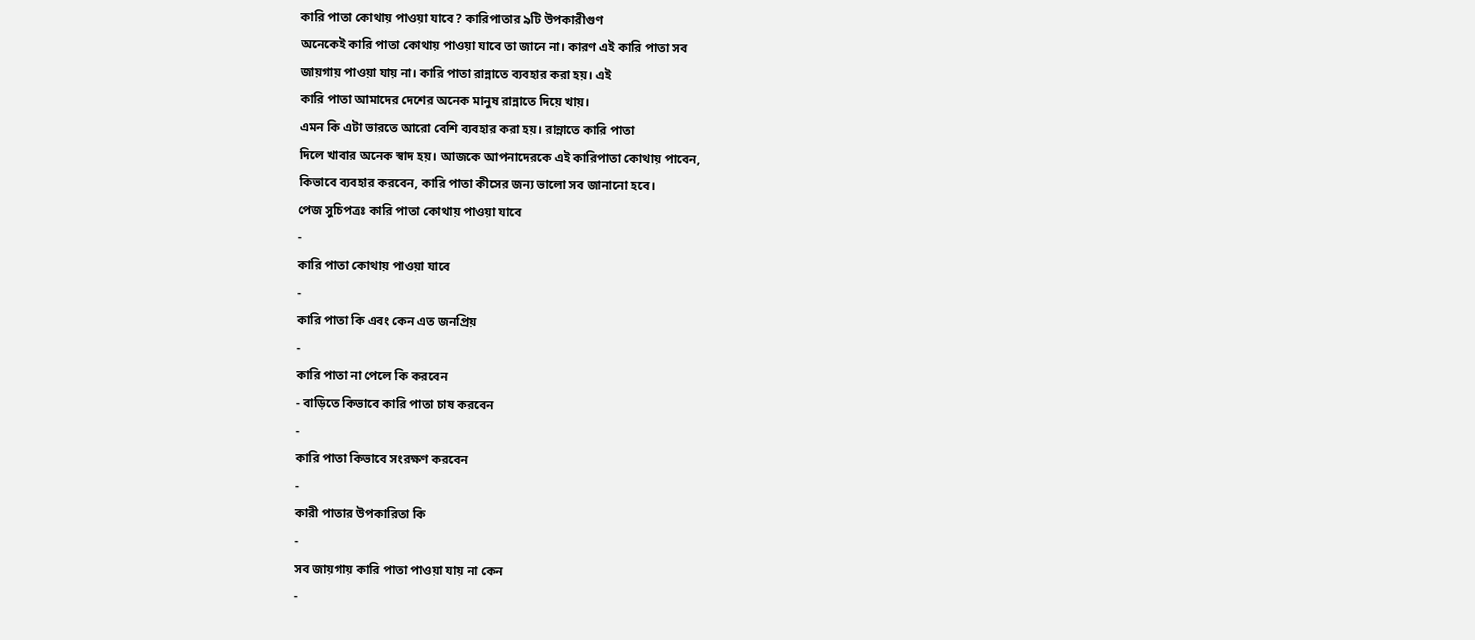কারি পাতা কোথায় পাওয়া যাবে? কারিপাতার ৯টি উপকারীগুণ
অনেকেই কারি পাতা কোথায় পাওয়া যাবে তা জানে না। কারণ এই কারি পাতা সব
জায়গায় পাওয়া যায় না। কারি পাতা রান্নাতে ব্যবহার করা হয়। এই
কারি পাতা আমাদের দেশের অনেক মানুষ রান্নাতে দিয়ে খায়।
এমন কি এটা ভারতে আরো বেশি ব্যবহার করা হয়। রান্নাতে কারি পাতা
দিলে খাবার অনেক স্বাদ হয়। আজকে আপনাদেরকে এই কারিপাতা কোথায় পাবেন,
কিভাবে ব্যবহার করবেন, কারি পাতা কীসের জন্য ভালো সব জানানো হবে।
পেজ সুচিপত্রঃ কারি পাতা কোথায় পাওয়া যাবে
-
কারি পাতা কোথায় পাওয়া যাবে
-
কারি পাতা কি এবং কেন এত জনপ্রিয়
-
কারি পাতা না পেলে কি করবেন
- বাড়িতে কিভাবে কারি পাতা চাষ করবেন
-
কারি পাতা কিভাবে সংরক্ষণ করবেন
-
কারী পাতার উপকারিতা কি
-
সব জায়গায় কারি পাতা পাওয়া যায় না কেন
-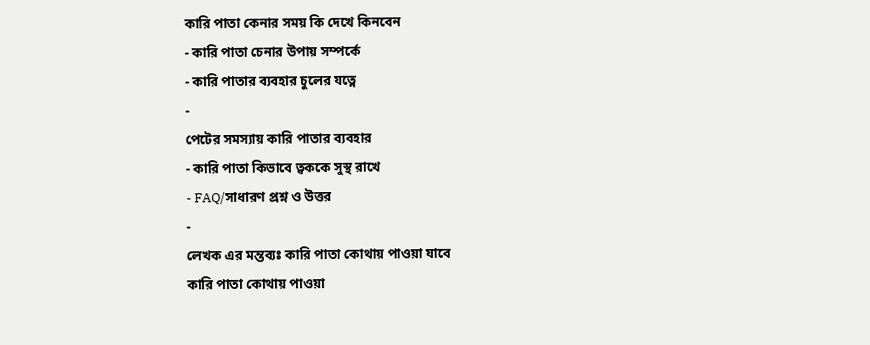কারি পাতা কেনার সময় কি দেখে কিনবেন
- কারি পাতা চেনার উপায় সম্পর্কে
- কারি পাতার ব্যবহার চুলের যত্নে
-
পেটের সমস্যায় কারি পাতার ব্যবহার
- কারি পাতা কিভাবে ত্বককে সুস্থ রাখে
- FAQ/সাধারণ প্রশ্ন ও উত্তর
-
লেখক এর মন্তব্যঃ কারি পাতা কোথায় পাওয়া যাবে
কারি পাতা কোথায় পাওয়া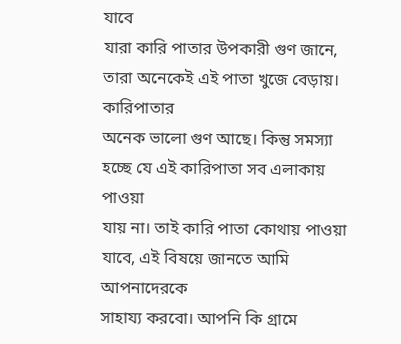যাবে
যারা কারি পাতার উপকারী গুণ জানে, তারা অনেকেই এই পাতা খুজে বেড়ায়। কারিপাতার
অনেক ভালো গুণ আছে। কিন্তু সমস্যা হচ্ছে যে এই কারিপাতা সব এলাকায় পাওয়া
যায় না। তাই কারি পাতা কোথায় পাওয়া যাবে, এই বিষয়ে জানতে আমি আপনাদেরকে
সাহায্য করবো। আপনি কি গ্রামে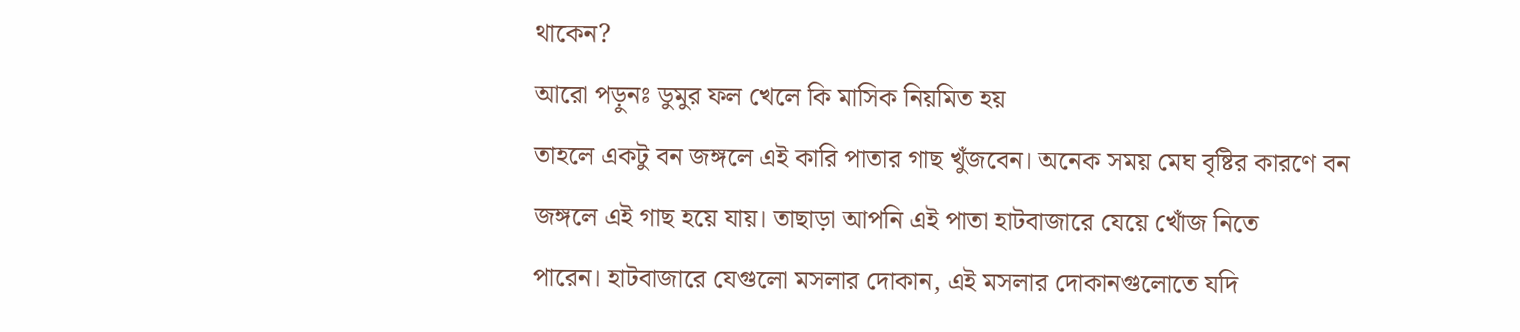থাকেন?
আরো পড়ুনঃ ডুমুর ফল খেলে কি মাসিক নিয়মিত হয়
তাহলে একটু বন জঙ্গলে এই কারি পাতার গাছ খুঁজবেন। অনেক সময় মেঘ বৃষ্টির কারণে বন
জঙ্গলে এই গাছ হয়ে যায়। তাছাড়া আপনি এই পাতা হাটবাজারে যেয়ে খোঁজ নিতে
পারেন। হাটবাজারে যেগুলো মসলার দোকান, এই মসলার দোকানগুলোতে যদি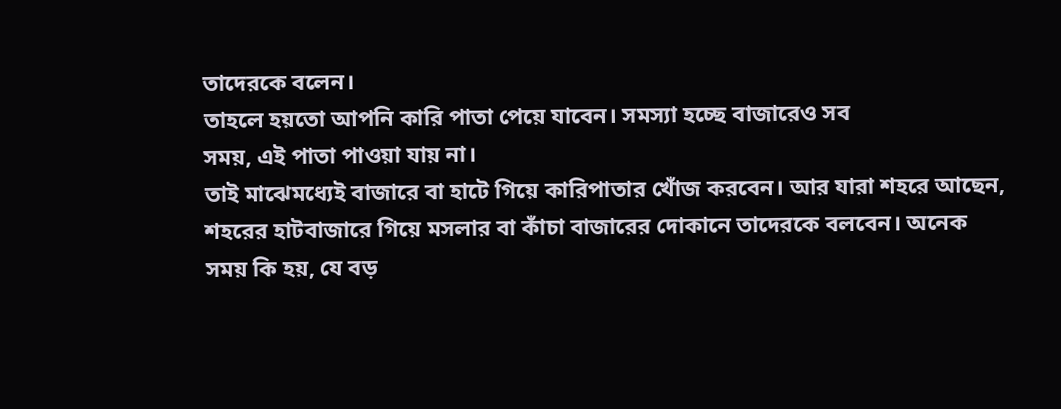তাদেরকে বলেন।
তাহলে হয়তো আপনি কারি পাতা পেয়ে যাবেন। সমস্যা হচ্ছে বাজারেও সব
সময়, এই পাতা পাওয়া যায় না।
তাই মাঝেমধ্যেই বাজারে বা হাটে গিয়ে কারিপাতার খোঁজ করবেন। আর যারা শহরে আছেন,
শহরের হাটবাজারে গিয়ে মসলার বা কাঁচা বাজারের দোকানে তাদেরকে বলবেন। অনেক
সময় কি হয়, যে বড়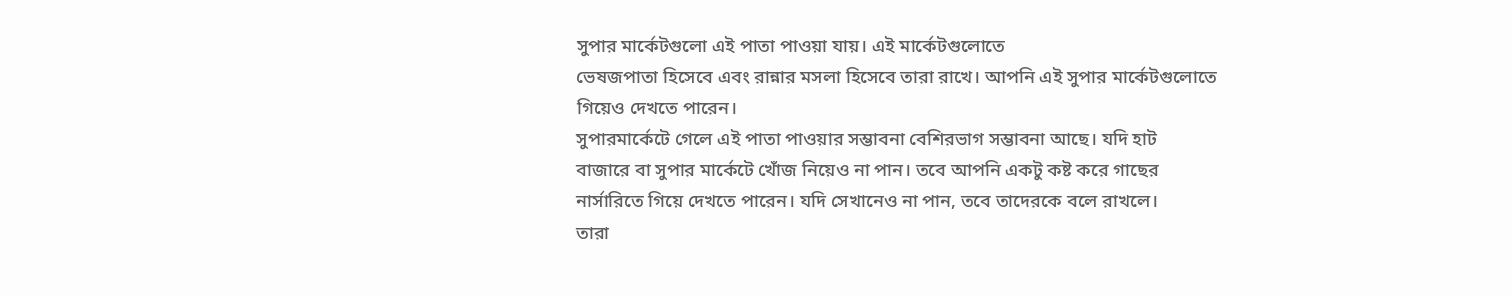সুপার মার্কেটগুলো এই পাতা পাওয়া যায়। এই মার্কেটগুলোতে
ভেষজপাতা হিসেবে এবং রান্নার মসলা হিসেবে তারা রাখে। আপনি এই সুপার মার্কেটগুলোতে
গিয়েও দেখতে পারেন।
সুপারমার্কেটে গেলে এই পাতা পাওয়ার সম্ভাবনা বেশিরভাগ সম্ভাবনা আছে। যদি হাট
বাজারে বা সুপার মার্কেটে খোঁজ নিয়েও না পান। তবে আপনি একটু কষ্ট করে গাছের
নার্সারিতে গিয়ে দেখতে পারেন। যদি সেখানেও না পান, তবে তাদেরকে বলে রাখলে।
তারা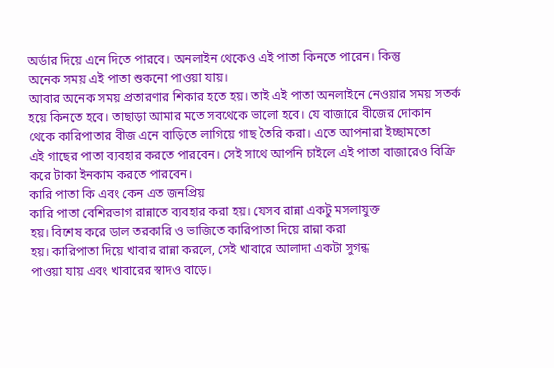অর্ডার দিয়ে এনে দিতে পারবে। অনলাইন থেকেও এই পাতা কিনতে পারেন। কিন্তু
অনেক সময় এই পাতা শুকনো পাওয়া যায়।
আবার অনেক সময় প্রতারণার শিকার হতে হয়। তাই এই পাতা অনলাইনে নেওয়ার সময় সতর্ক
হয়ে কিনতে হবে। তাছাড়া আমার মতে সবথেকে ভালো হবে। যে বাজারে বীজের দোকান
থেকে কারিপাতার বীজ এনে বাড়িতে লাগিয়ে গাছ তৈরি করা। এতে আপনারা ইচ্ছামতো
এই গাছের পাতা ব্যবহার করতে পারবেন। সেই সাথে আপনি চাইলে এই পাতা বাজারেও বিক্রি
করে টাকা ইনকাম করতে পারবেন।
কারি পাতা কি এবং কেন এত জনপ্রিয়
কারি পাতা বেশিরভাগ রান্নাতে ব্যবহার করা হয়। যেসব রান্না একটু মসলাযুক্ত
হয়। বিশেষ করে ডাল তরকারি ও ভাজিতে কারিপাতা দিয়ে রান্না করা
হয়। কারিপাতা দিয়ে খাবার রান্না করলে, সেই খাবারে আলাদা একটা সুগন্ধ
পাওয়া যায় এবং খাবারের স্বাদও বাড়ে।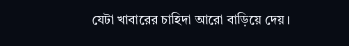যেটা খাবারের চাহিদা আরো বাড়িয়ে দেয়।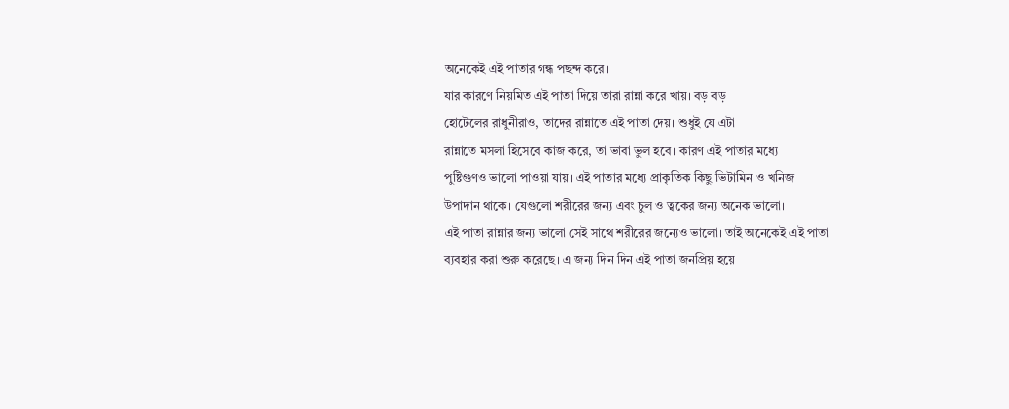অনেকেই এই পাতার গন্ধ পছন্দ করে।
যার কারণে নিয়মিত এই পাতা দিয়ে তারা রান্না করে খায়। বড় বড়
হোটেলের রাধুনীরাও, তাদের রান্নাতে এই পাতা দেয়। শুধুই যে এটা
রান্নাতে মসলা হিসেবে কাজ করে, তা ভাবা ভুল হবে। কারণ এই পাতার মধ্যে
পুষ্টিগুণও ভালো পাওয়া যায়। এই পাতার মধ্যে প্রাকৃতিক কিছু ভিটামিন ও খনিজ
উপাদান থাকে। যেগুলো শরীরের জন্য এবং চুল ও ত্বকের জন্য অনেক ভালো।
এই পাতা রান্নার জন্য ভালো সেই সাথে শরীরের জন্যেও ভালো। তাই অনেকেই এই পাতা
ব্যবহার করা শুরু করেছে। এ জন্য দিন দিন এই পাতা জনপ্রিয় হয়ে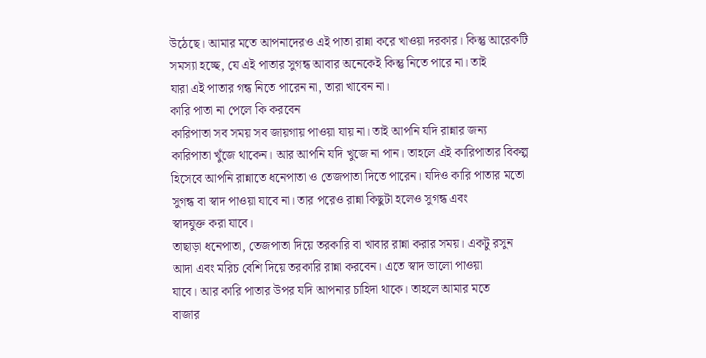উঠেছে। আমার মতে আপনাদেরও এই পাতা রান্না করে খাওয়া দরকার। কিন্তু আরেকটি
সমস্যা হচ্ছে, যে এই পাতার সুগন্ধ আবার অনেকেই কিন্তু নিতে পারে না। তাই
যারা এই পাতার গন্ধ নিতে পারেন না, তারা খাবেন না।
কারি পাতা না পেলে কি করবেন
কারিপাতা সব সময় সব জায়গায় পাওয়া যায় না। তাই আপনি যদি রান্নার জন্য
কারিপাতা খুঁজে থাকেন। আর আপনি যদি খুজে না পান। তাহলে এই কারিপাতার বিকল্প
হিসেবে আপনি রান্নাতে ধনেপাতা ও তেজপাতা দিতে পারেন। যদিও কারি পাতার মতো
সুগন্ধ বা স্বাদ পাওয়া যাবে না। তার পরেও রান্না কিছুটা হলেও সুগন্ধ এবং
স্বাদযুক্ত করা যাবে।
তাছাড়া ধনেপাতা, তেজপাতা দিয়ে তরকারি বা খাবার রান্না করার সময়। একটু রসুন
আদা এবং মরিচ বেশি দিয়ে তরকারি রান্না করবেন। এতে স্বাদ ভালো পাওয়া
যাবে। আর কারি পাতার উপর যদি আপনার চাহিদা থাকে। তাহলে আমার মতে
বাজার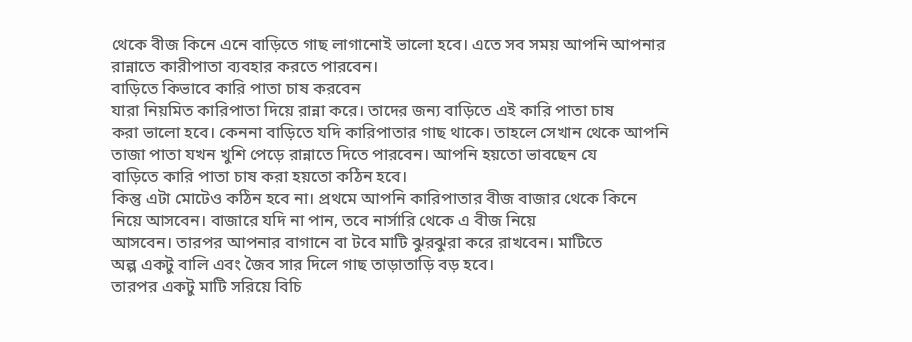থেকে বীজ কিনে এনে বাড়িতে গাছ লাগানোই ভালো হবে। এতে সব সময় আপনি আপনার
রান্নাতে কারীপাতা ব্যবহার করতে পারবেন।
বাড়িতে কিভাবে কারি পাতা চাষ করবেন
যারা নিয়মিত কারিপাতা দিয়ে রান্না করে। তাদের জন্য বাড়িতে এই কারি পাতা চাষ
করা ভালো হবে। কেননা বাড়িতে যদি কারিপাতার গাছ থাকে। তাহলে সেখান থেকে আপনি
তাজা পাতা যখন খুশি পেড়ে রান্নাতে দিতে পারবেন। আপনি হয়তো ভাবছেন যে
বাড়িতে কারি পাতা চাষ করা হয়তো কঠিন হবে।
কিন্তু এটা মোটেও কঠিন হবে না। প্রথমে আপনি কারিপাতার বীজ বাজার থেকে কিনে
নিয়ে আসবেন। বাজারে যদি না পান, তবে নার্সারি থেকে এ বীজ নিয়ে
আসবেন। তারপর আপনার বাগানে বা টবে মাটি ঝুরঝুরা করে রাখবেন। মাটিতে
অল্প একটু বালি এবং জৈব সার দিলে গাছ তাড়াতাড়ি বড় হবে।
তারপর একটু মাটি সরিয়ে বিচি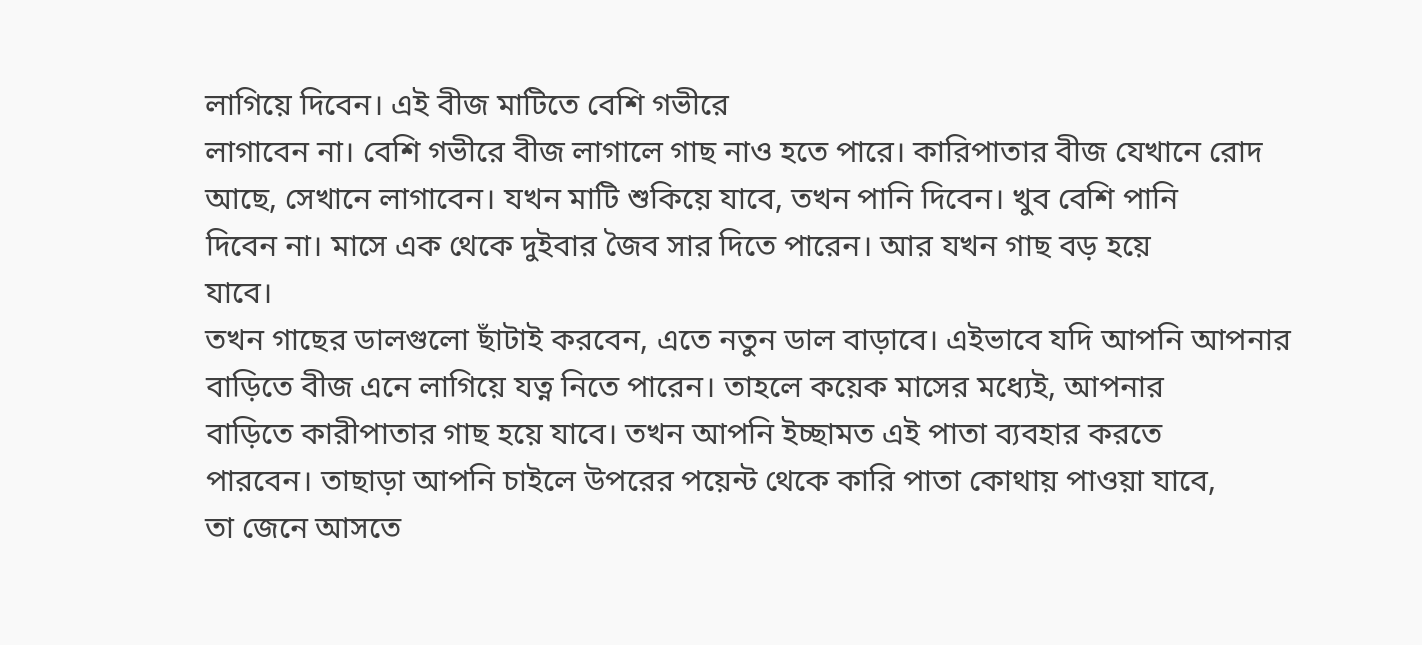লাগিয়ে দিবেন। এই বীজ মাটিতে বেশি গভীরে
লাগাবেন না। বেশি গভীরে বীজ লাগালে গাছ নাও হতে পারে। কারিপাতার বীজ যেখানে রোদ
আছে, সেখানে লাগাবেন। যখন মাটি শুকিয়ে যাবে, তখন পানি দিবেন। খুব বেশি পানি
দিবেন না। মাসে এক থেকে দুইবার জৈব সার দিতে পারেন। আর যখন গাছ বড় হয়ে
যাবে।
তখন গাছের ডালগুলো ছাঁটাই করবেন, এতে নতুন ডাল বাড়াবে। এইভাবে যদি আপনি আপনার
বাড়িতে বীজ এনে লাগিয়ে যত্ন নিতে পারেন। তাহলে কয়েক মাসের মধ্যেই, আপনার
বাড়িতে কারীপাতার গাছ হয়ে যাবে। তখন আপনি ইচ্ছামত এই পাতা ব্যবহার করতে
পারবেন। তাছাড়া আপনি চাইলে উপরের পয়েন্ট থেকে কারি পাতা কোথায় পাওয়া যাবে,
তা জেনে আসতে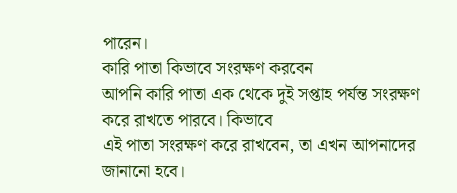পারেন।
কারি পাতা কিভাবে সংরক্ষণ করবেন
আপনি কারি পাতা এক থেকে দুই সপ্তাহ পর্যন্ত সংরক্ষণ করে রাখতে পারবে। কিভাবে
এই পাতা সংরক্ষণ করে রাখবেন, তা এখন আপনাদের জানানো হবে।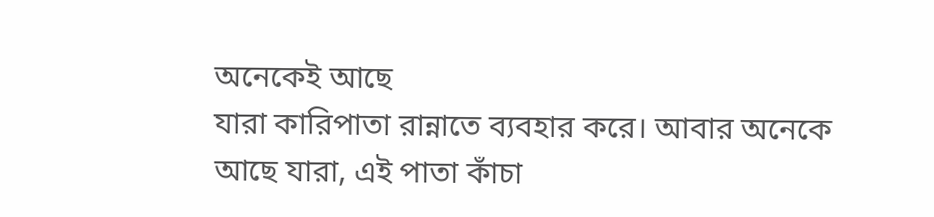অনেকেই আছে
যারা কারিপাতা রান্নাতে ব্যবহার করে। আবার অনেকে আছে যারা, এই পাতা কাঁচা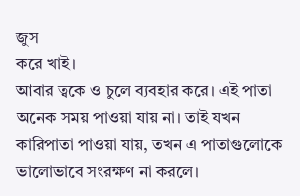জুস
করে খাই।
আবার ত্বকে ও চুলে ব্যবহার করে। এই পাতা অনেক সময় পাওয়া যায় না। তাই যখন
কারিপাতা পাওয়া যায়, তখন এ পাতাগুলোকে ভালোভাবে সংরক্ষণ না করলে।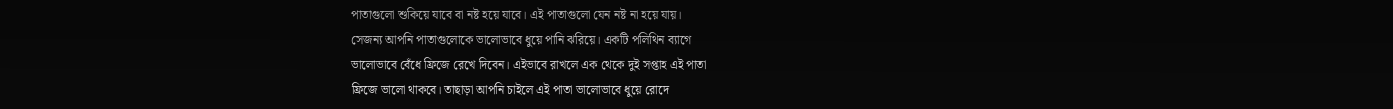পাতাগুলো শুকিয়ে যাবে বা নষ্ট হয়ে যাবে। এই পাতাগুলো যেন নষ্ট না হয়ে যায়।
সেজন্য আপনি পাতাগুলোকে ভালোভাবে ধুয়ে পানি ঝরিয়ে। একটি পলিথিন ব্যাগে
ভালোভাবে বেঁধে ফ্রিজে রেখে দিবেন। এইভাবে রাখলে এক থেকে দুই সপ্তাহ এই পাতা
ফ্রিজে ভালো থাকবে। তাছাড়া আপনি চাইলে এই পাতা ভালোভাবে ধুয়ে রোদে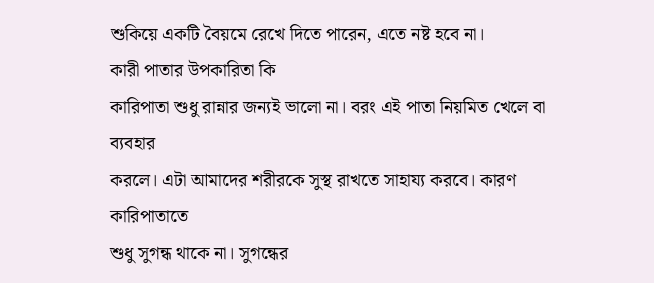শুকিয়ে একটি বৈয়মে রেখে দিতে পারেন, এতে নষ্ট হবে না।
কারী পাতার উপকারিতা কি
কারিপাতা শুধু রান্নার জন্যই ভালো না। বরং এই পাতা নিয়মিত খেলে বা ব্যবহার
করলে। এটা আমাদের শরীরকে সুস্থ রাখতে সাহায্য করবে। কারণ কারিপাতাতে
শুধু সুগন্ধ থাকে না। সুগন্ধের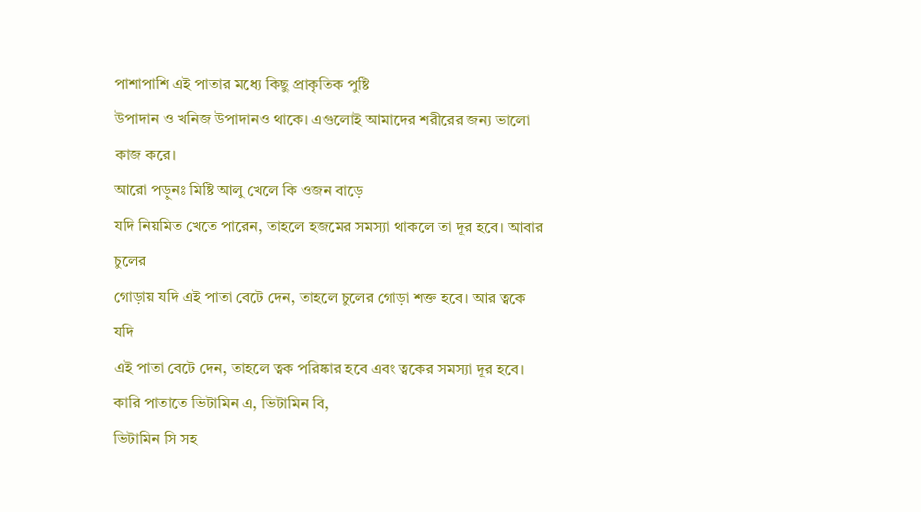পাশাপাশি এই পাতার মধ্যে কিছু প্রাকৃতিক পুষ্টি
উপাদান ও খনিজ উপাদানও থাকে। এগুলোই আমাদের শরীরের জন্য ভালো কাজ করে।
আরো পড়ুনঃ মিষ্টি আলু খেলে কি ওজন বাড়ে
যদি নিয়মিত খেতে পারেন, তাহলে হজমের সমস্যা থাকলে তা দূর হবে। আবার চুলের
গোড়ায় যদি এই পাতা বেটে দেন, তাহলে চুলের গোড়া শক্ত হবে। আর ত্বকে যদি
এই পাতা বেটে দেন, তাহলে ত্বক পরিষ্কার হবে এবং ত্বকের সমস্যা দূর হবে।
কারি পাতাতে ভিটামিন এ, ভিটামিন বি,
ভিটামিন সি সহ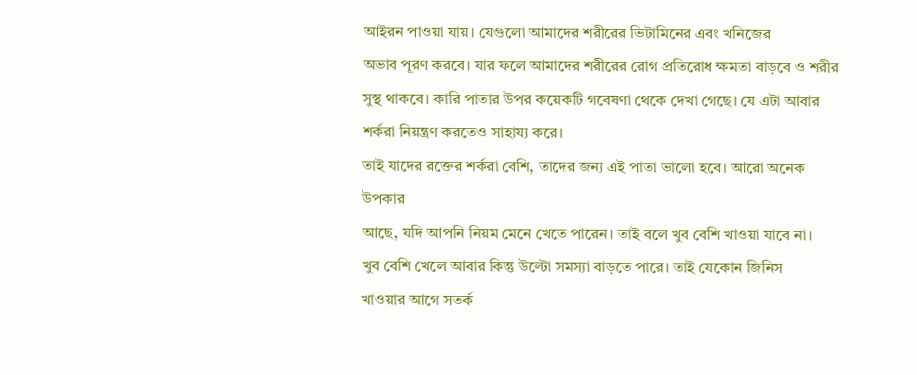আইরন পাওয়া যায়। যেগুলো আমাদের শরীরের ভিটামিনের এবং খনিজের
অভাব পূরণ করবে। যার ফলে আমাদের শরীরের রোগ প্রতিরোধ ক্ষমতা বাড়বে ও শরীর
সুস্থ থাকবে। কারি পাতার উপর কয়েকটি গবেষণা থেকে দেখা গেছে। যে এটা আবার
শর্করা নিয়ন্ত্রণ করতেও সাহায্য করে।
তাই যাদের রক্তের শর্করা বেশি, তাদের জন্য এই পাতা ভালো হবে। আরো অনেক উপকার
আছে, যদি আপনি নিয়ম মেনে খেতে পারেন। তাই বলে খুব বেশি খাওয়া যাবে না।
খুব বেশি খেলে আবার কিন্তু উল্টো সমস্যা বাড়তে পারে। তাই যেকোন জিনিস
খাওয়ার আগে সতর্ক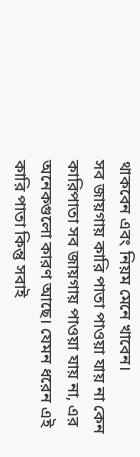থাকবেন এবং নিয়ম মেনে খাবেন।
সব জায়গায় কারি পাতা পাওয়া যায় না কেন
কারিপাতা সব জায়গায় পাওয়া যায় না, এর অনেকগুলো কারণ আছে। যেমন ধরেন এই
কারি পাতা কিন্তু সবাই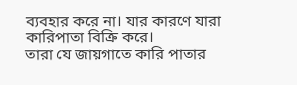ব্যবহার করে না। যার কারণে যারা কারিপাতা বিক্রি করে।
তারা যে জায়গাতে কারি পাতার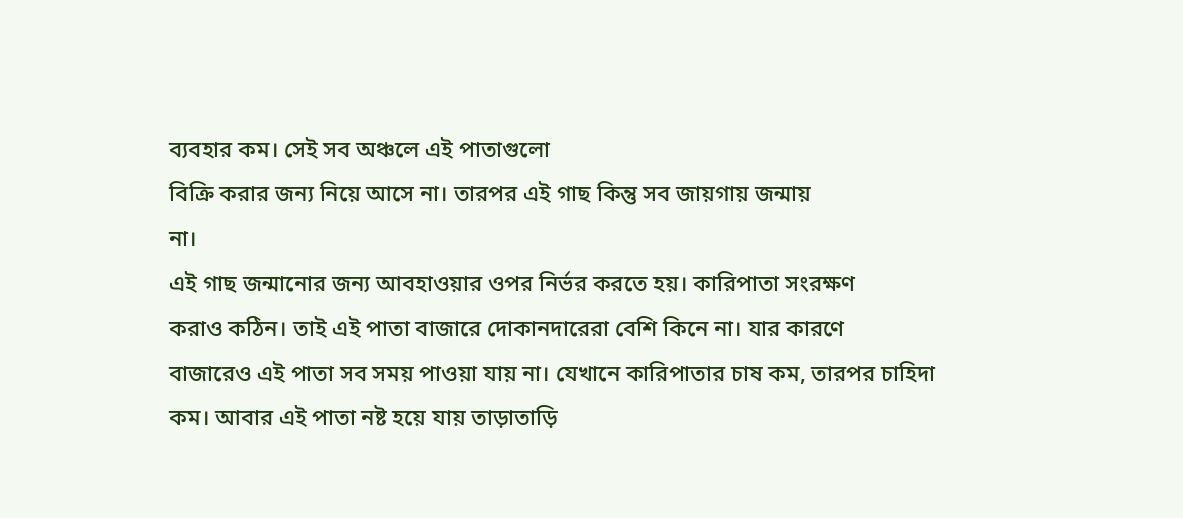ব্যবহার কম। সেই সব অঞ্চলে এই পাতাগুলো
বিক্রি করার জন্য নিয়ে আসে না। তারপর এই গাছ কিন্তু সব জায়গায় জন্মায়
না।
এই গাছ জন্মানোর জন্য আবহাওয়ার ওপর নির্ভর করতে হয়। কারিপাতা সংরক্ষণ
করাও কঠিন। তাই এই পাতা বাজারে দোকানদারেরা বেশি কিনে না। যার কারণে
বাজারেও এই পাতা সব সময় পাওয়া যায় না। যেখানে কারিপাতার চাষ কম, তারপর চাহিদা
কম। আবার এই পাতা নষ্ট হয়ে যায় তাড়াতাড়ি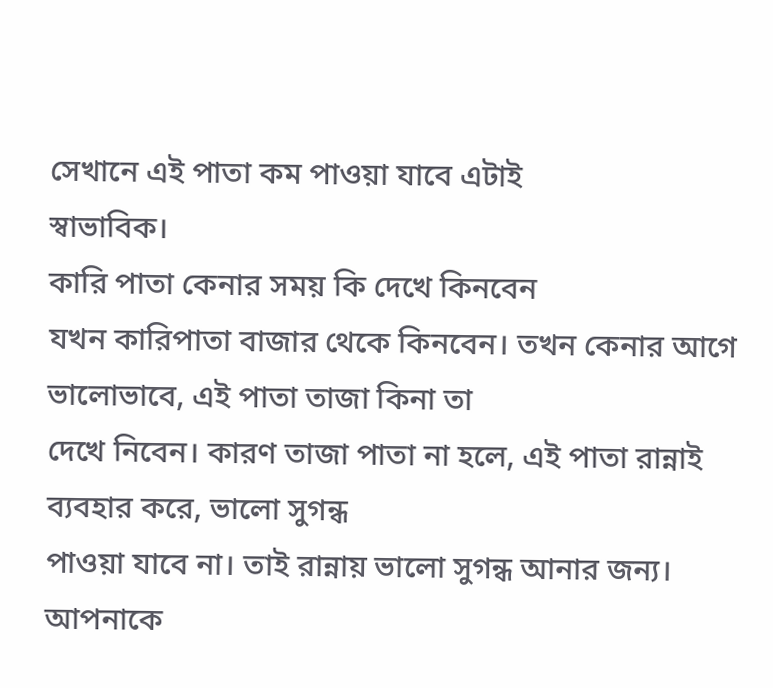সেখানে এই পাতা কম পাওয়া যাবে এটাই
স্বাভাবিক।
কারি পাতা কেনার সময় কি দেখে কিনবেন
যখন কারিপাতা বাজার থেকে কিনবেন। তখন কেনার আগে ভালোভাবে, এই পাতা তাজা কিনা তা
দেখে নিবেন। কারণ তাজা পাতা না হলে, এই পাতা রান্নাই ব্যবহার করে, ভালো সুগন্ধ
পাওয়া যাবে না। তাই রান্নায় ভালো সুগন্ধ আনার জন্য। আপনাকে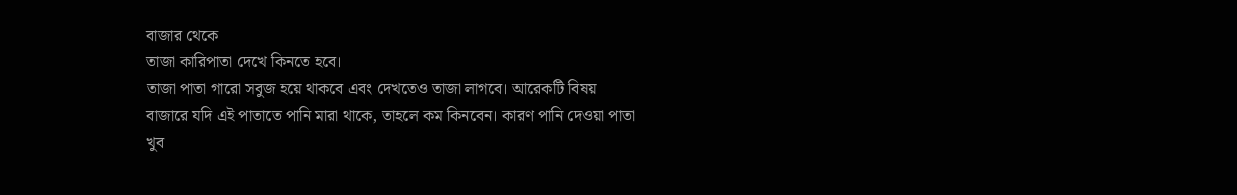বাজার থেকে
তাজা কারিপাতা দেখে কিনতে হবে।
তাজা পাতা গারো সবুজ হয়ে থাকবে এবং দেখতেও তাজা লাগবে। আরেকটি বিষয়
বাজারে যদি এই পাতাতে পানি মারা থাকে, তাহলে কম কিনবেন। কারণ পানি দেওয়া পাতা
খুব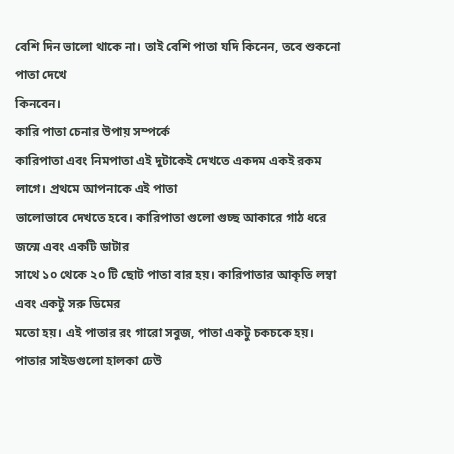বেশি দিন ভালো থাকে না। তাই বেশি পাতা যদি কিনেন, তবে শুকনো পাতা দেখে
কিনবেন।
কারি পাতা চেনার উপায় সম্পর্কে
কারিপাতা এবং নিমপাতা এই দুটাকেই দেখতে একদম একই রকম লাগে। প্রথমে আপনাকে এই পাতা
ভালোভাবে দেখতে হবে। কারিপাতা গুলো গুচ্ছ আকারে গাঠ ধরে জন্মে এবং একটি ডাটার
সাথে ১০ থেকে ২০ টি ছোট পাতা বার হয়। কারিপাতার আকৃতি লম্বা এবং একটু সরু ডিমের
মতো হয়। এই পাতার রং গারো সবুজ, পাতা একটু চকচকে হয়। পাতার সাইডগুলো হালকা ঢেউ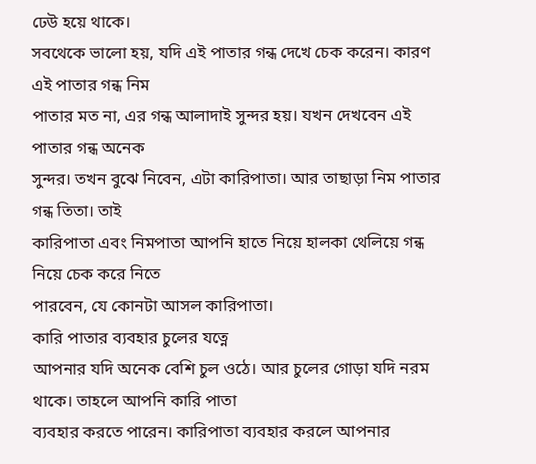ঢেউ হয়ে থাকে।
সবথেকে ভালো হয়, যদি এই পাতার গন্ধ দেখে চেক করেন। কারণ এই পাতার গন্ধ নিম
পাতার মত না, এর গন্ধ আলাদাই সুন্দর হয়। যখন দেখবেন এই পাতার গন্ধ অনেক
সুন্দর। তখন বুঝে নিবেন, এটা কারিপাতা। আর তাছাড়া নিম পাতার গন্ধ তিতা। তাই
কারিপাতা এবং নিমপাতা আপনি হাতে নিয়ে হালকা থেলিয়ে গন্ধ নিয়ে চেক করে নিতে
পারবেন, যে কোনটা আসল কারিপাতা।
কারি পাতার ব্যবহার চুলের যত্নে
আপনার যদি অনেক বেশি চুল ওঠে। আর চুলের গোড়া যদি নরম থাকে। তাহলে আপনি কারি পাতা
ব্যবহার করতে পারেন। কারিপাতা ব্যবহার করলে আপনার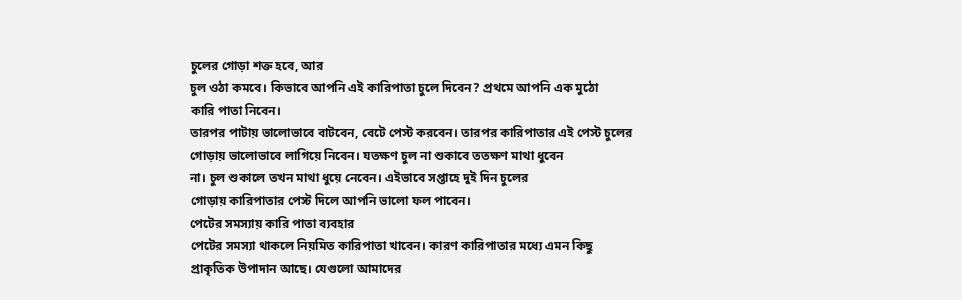চুলের গোড়া শক্ত হবে, আর
চুল ওঠা কমবে। কিভাবে আপনি এই কারিপাতা চুলে দিবেন? প্রথমে আপনি এক মুঠো
কারি পাতা নিবেন।
তারপর পাটায় ভালোভাবে বাটবেন, বেটে পেস্ট করবেন। তারপর কারিপাতার এই পেস্ট চুলের
গোড়ায় ভালোভাবে লাগিয়ে নিবেন। যতক্ষণ চুল না শুকাবে ততক্ষণ মাথা ধুবেন
না। চুল শুকালে তখন মাথা ধুয়ে নেবেন। এইভাবে সপ্তাহে দুই দিন চুলের
গোড়ায় কারিপাতার পেস্ট দিলে আপনি ভালো ফল পাবেন।
পেটের সমস্যায় কারি পাতা ব্যবহার
পেটের সমস্যা থাকলে নিয়মিত কারিপাতা খাবেন। কারণ কারিপাতার মধ্যে এমন কিছু
প্রাকৃতিক উপাদান আছে। যেগুলো আমাদের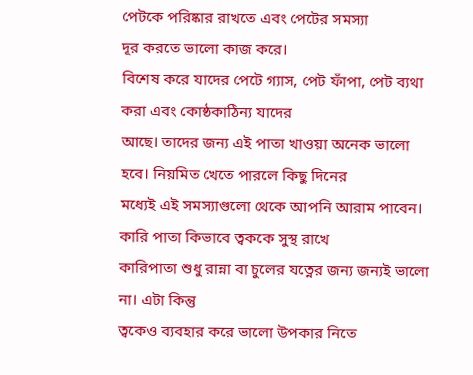পেটকে পরিষ্কার রাখতে এবং পেটের সমস্যা
দূর করতে ভালো কাজ করে।
বিশেষ করে যাদের পেটে গ্যাস, পেট ফাঁপা, পেট ব্যথা করা এবং কোষ্ঠকাঠিন্য যাদের
আছে। তাদের জন্য এই পাতা খাওয়া অনেক ভালো হবে। নিয়মিত খেতে পারলে কিছু দিনের
মধ্যেই এই সমস্যাগুলো থেকে আপনি আরাম পাবেন।
কারি পাতা কিভাবে ত্বককে সুস্থ রাখে
কারিপাতা শুধু রান্না বা চুলের যত্নের জন্য জন্যই ভালো না। এটা কিন্তু
ত্বকেও ব্যবহার করে ভালো উপকার নিতে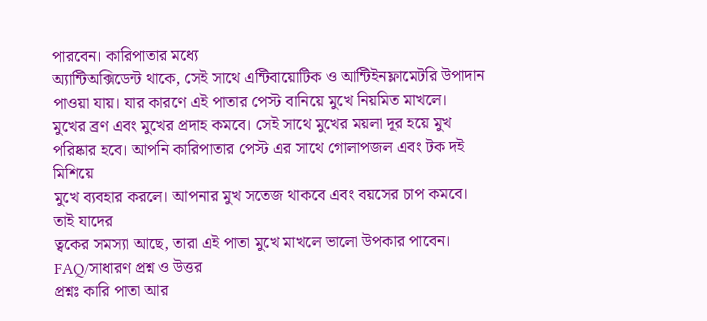পারবেন। কারিপাতার মধ্যে
অ্যান্টিঅক্সিডেন্ট থাকে, সেই সাথে এন্টিবায়োটিক ও আন্টিইনফ্লামেটরি উপাদান
পাওয়া যায়। যার কারণে এই পাতার পেস্ট বানিয়ে মুখে নিয়মিত মাখলে।
মুখের ব্রণ এবং মুখের প্রদাহ কমবে। সেই সাথে মুখের ময়লা দূর হয়ে মুখ
পরিষ্কার হবে। আপনি কারিপাতার পেস্ট এর সাথে গোলাপজল এবং টক দই মিশিয়ে
মুখে ব্যবহার করলে। আপনার মুখ সতেজ থাকবে এবং বয়সের চাপ কমবে। তাই যাদের
ত্বকের সমস্যা আছে, তারা এই পাতা মুখে মাখলে ভালো উপকার পাবেন।
FAQ/সাধারণ প্রশ্ন ও উত্তর
প্রশ্নঃ কারি পাতা আর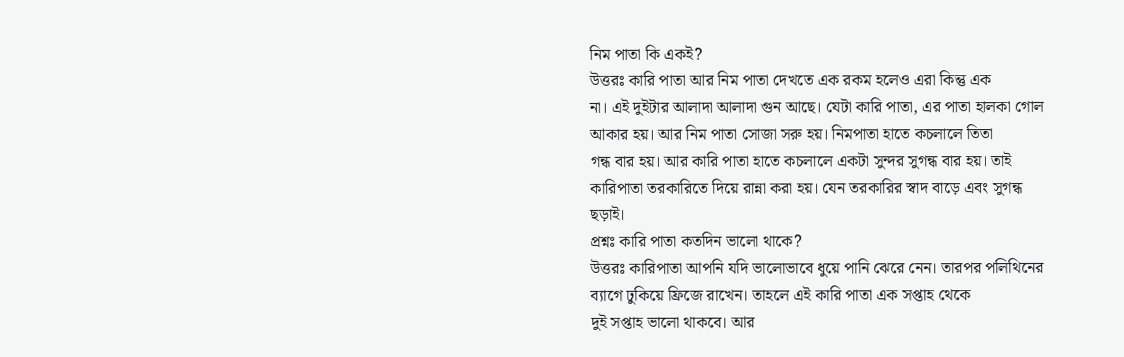নিম পাতা কি একই?
উত্তরঃ কারি পাতা আর নিম পাতা দেখতে এক রকম হলেও এরা কিন্তু এক
না। এই দুইটার আলাদা আলাদা গুন আছে। যেটা কারি পাতা, এর পাতা হালকা গোল
আকার হয়। আর নিম পাতা সোজা সরু হয়। নিমপাতা হাতে কচলালে তিতা
গন্ধ বার হয়। আর কারি পাতা হাতে কচলালে একটা সুন্দর সুগন্ধ বার হয়। তাই
কারিপাতা তরকারিতে দিয়ে রান্না করা হয়। যেন তরকারির স্বাদ বাড়ে এবং সুগন্ধ
ছড়াই।
প্রশ্নঃ কারি পাতা কতদিন ভালো থাকে?
উত্তরঃ কারিপাতা আপনি যদি ভালোভাবে ধুয়ে পানি ঝেরে নেন। তারপর পলিথিনের
ব্যাগে ঢুকিয়ে ফ্রিজে রাখেন। তাহলে এই কারি পাতা এক সপ্তাহ থেকে
দুই সপ্তাহ ভালো থাকবে। আর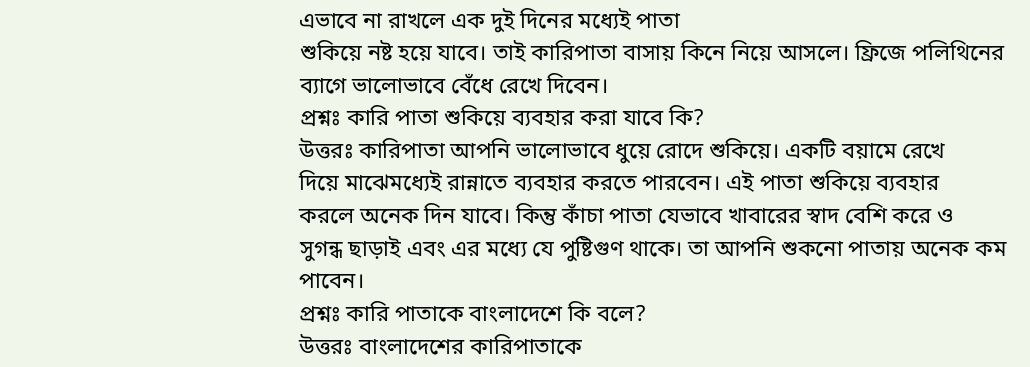এভাবে না রাখলে এক দুই দিনের মধ্যেই পাতা
শুকিয়ে নষ্ট হয়ে যাবে। তাই কারিপাতা বাসায় কিনে নিয়ে আসলে। ফ্রিজে পলিথিনের
ব্যাগে ভালোভাবে বেঁধে রেখে দিবেন।
প্রশ্নঃ কারি পাতা শুকিয়ে ব্যবহার করা যাবে কি?
উত্তরঃ কারিপাতা আপনি ভালোভাবে ধুয়ে রোদে শুকিয়ে। একটি বয়ামে রেখে
দিয়ে মাঝেমধ্যেই রান্নাতে ব্যবহার করতে পারবেন। এই পাতা শুকিয়ে ব্যবহার
করলে অনেক দিন যাবে। কিন্তু কাঁচা পাতা যেভাবে খাবারের স্বাদ বেশি করে ও
সুগন্ধ ছাড়াই এবং এর মধ্যে যে পুষ্টিগুণ থাকে। তা আপনি শুকনো পাতায় অনেক কম
পাবেন।
প্রশ্নঃ কারি পাতাকে বাংলাদেশে কি বলে?
উত্তরঃ বাংলাদেশের কারিপাতাকে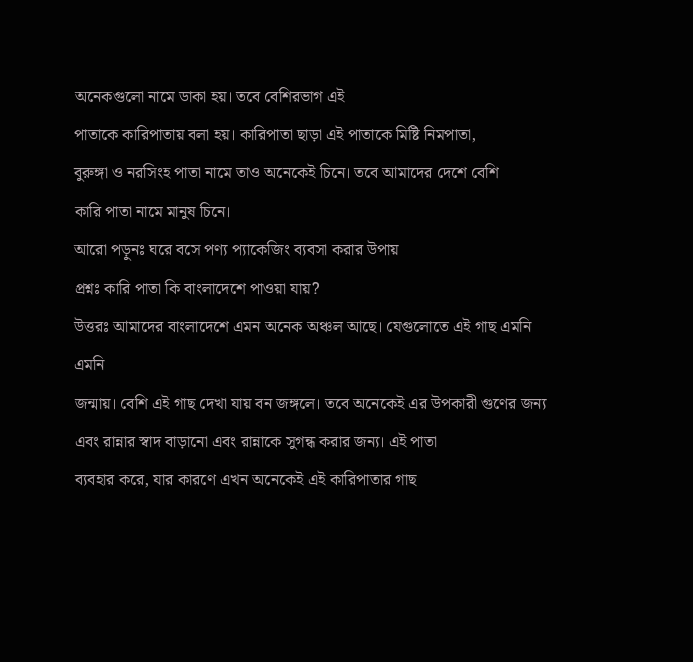অনেকগুলো নামে ডাকা হয়। তবে বেশিরভাগ এই
পাতাকে কারিপাতায় বলা হয়। কারিপাতা ছাড়া এই পাতাকে মিষ্টি নিমপাতা,
বুরুঙ্গা ও নরসিংহ পাতা নামে তাও অনেকেই চিনে। তবে আমাদের দেশে বেশি
কারি পাতা নামে মানুষ চিনে।
আরো পড়ুনঃ ঘরে বসে পণ্য প্যাকেজিং ব্যবসা করার উপায়
প্রশ্নঃ কারি পাতা কি বাংলাদেশে পাওয়া যায়?
উত্তরঃ আমাদের বাংলাদেশে এমন অনেক অঞ্চল আছে। যেগুলোতে এই গাছ এমনি এমনি
জন্মায়। বেশি এই গাছ দেখা যায় বন জঙ্গলে। তবে অনেকেই এর উপকারী গুণের জন্য
এবং রান্নার স্বাদ বাড়ানো এবং রান্নাকে সুগন্ধ করার জন্য। এই পাতা
ব্যবহার করে, যার কারণে এখন অনেকেই এই কারিপাতার গাছ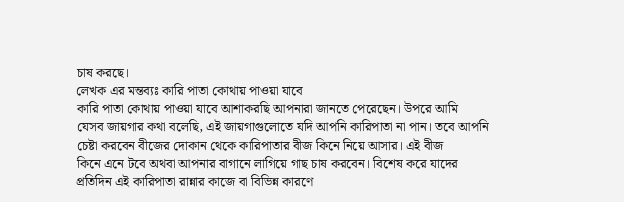চাষ করছে।
লেখক এর মন্তব্যঃ কারি পাতা কোথায় পাওয়া যাবে
কারি পাতা কোথায় পাওয়া যাবে আশাকরছি আপনারা জানতে পেরেছেন। উপরে আমি
যেসব জায়গার কথা বলেছি, এই জায়গাগুলোতে যদি আপনি কারিপাতা না পান। তবে আপনি
চেষ্টা করবেন বীজের দোকান থেকে কারিপাতার বীজ কিনে নিয়ে আসার। এই বীজ
কিনে এনে টবে অথবা আপনার বাগানে লাগিয়ে গাছ চাষ করবেন। বিশেষ করে যাদের
প্রতিদিন এই কারিপাতা রান্নার কাজে বা বিভিন্ন কারণে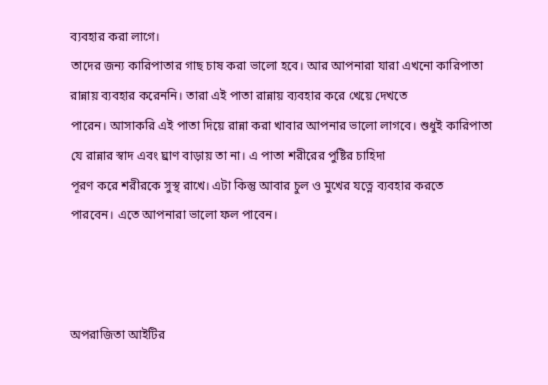ব্যবহার করা লাগে।
তাদের জন্য কারিপাতার গাছ চাষ করা ভালো হবে। আর আপনারা যারা এখনো কারিপাতা
রান্নায় ব্যবহার করেননি। তারা এই পাতা রান্নায় ব্যবহার করে খেয়ে দেখতে
পারেন। আসাকরি এই পাতা দিয়ে রান্না করা খাবার আপনার ভালো লাগবে। শুধুই কারিপাতা
যে রান্নার স্বাদ এবং ঘ্রাণ বাড়ায় তা না। এ পাতা শরীরের পুষ্টির চাহিদা
পূরণ করে শরীরকে সুস্থ রাখে। এটা কিন্তু আবার চুল ও মুখের যত্নে ব্যবহার করতে
পারবেন। এতে আপনারা ভালো ফল পাবেন।



অপরাজিতা আইটির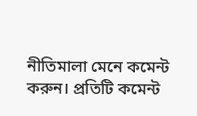নীতিমালা মেনে কমেন্ট করুন। প্রতিটি কমেন্ট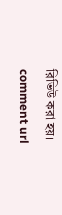রিভিউ করা হয়।
comment url